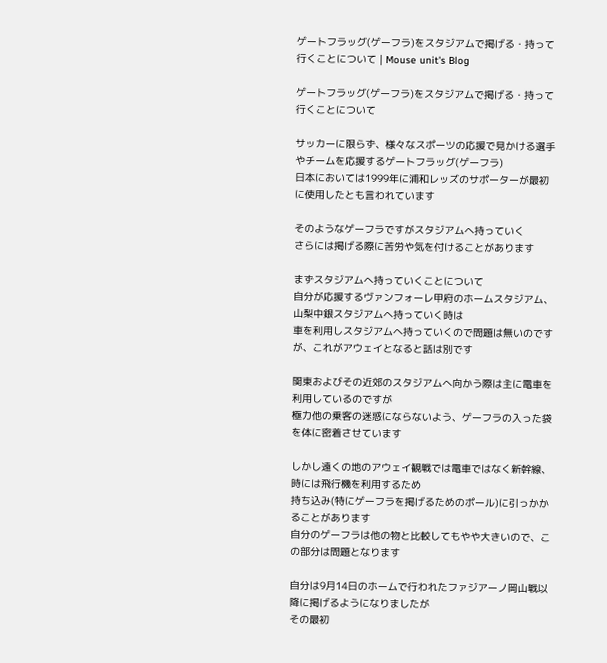ゲートフラッグ(ゲーフラ)をスタジアムで掲げる・持って行くことについて | Mouse unit's Blog

ゲートフラッグ(ゲーフラ)をスタジアムで掲げる・持って行くことについて

サッカーに限らず、様々なスポーツの応援で見かける選手やチームを応援するゲートフラッグ(ゲーフラ)
日本においては1999年に浦和レッズのサポーターが最初に使用したとも言われています

そのようなゲーフラですがスタジアムへ持っていく
さらには掲げる際に苦労や気を付けることがあります

まずスタジアムへ持っていくことについて
自分が応援するヴァンフォーレ甲府のホームスタジアム、山梨中銀スタジアムへ持っていく時は
車を利用しスタジアムへ持っていくので問題は無いのですが、これがアウェイとなると話は別です

関東およびその近郊のスタジアムへ向かう際は主に電車を利用しているのですが
極力他の乗客の迷惑にならないよう、ゲーフラの入った袋を体に密着させています

しかし遠くの地のアウェイ観戦では電車ではなく新幹線、時には飛行機を利用するため
持ち込み(特にゲーフラを掲げるためのポール)に引っかかることがあります
自分のゲーフラは他の物と比較してもやや大きいので、この部分は問題となります

自分は9月14日のホームで行われたファジアーノ岡山戦以降に掲げるようになりましたが
その最初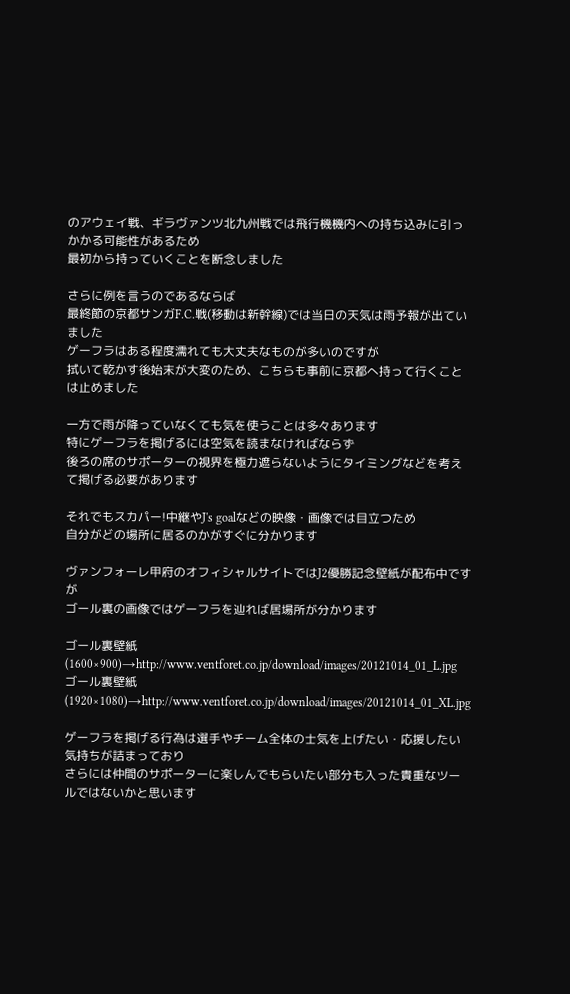のアウェイ戦、ギラヴァンツ北九州戦では飛行機機内への持ち込みに引っかかる可能性があるため
最初から持っていくことを断念しました

さらに例を言うのであるならば
最終節の京都サンガF.C.戦(移動は新幹線)では当日の天気は雨予報が出ていました
ゲーフラはある程度濡れても大丈夫なものが多いのですが
拭いて乾かす後始末が大変のため、こちらも事前に京都へ持って行くことは止めました

一方で雨が降っていなくても気を使うことは多々あります
特にゲーフラを掲げるには空気を読まなければならず
後ろの席のサポーターの視界を極力遮らないようにタイミングなどを考えて掲げる必要があります

それでもスカパー!中継やJ's goalなどの映像・画像では目立つため
自分がどの場所に居るのかがすぐに分かります

ヴァンフォーレ甲府のオフィシャルサイトではJ2優勝記念壁紙が配布中ですが
ゴール裏の画像ではゲーフラを辿れば居場所が分かります

ゴール裏壁紙(1600×900)→http://www.ventforet.co.jp/download/images/20121014_01_L.jpg
ゴール裏壁紙(1920×1080)→http://www.ventforet.co.jp/download/images/20121014_01_XL.jpg

ゲーフラを掲げる行為は選手やチーム全体の士気を上げたい・応援したい気持ちが詰まっており
さらには仲間のサポーターに楽しんでもらいたい部分も入った貴重なツールではないかと思います